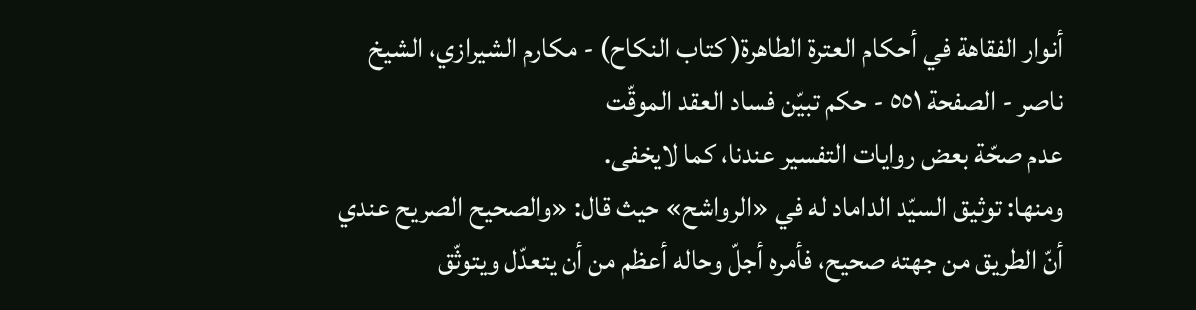أنوار الفقاهة في أحكام العترة الطاهرة( كتاب النكاح) - مكارم الشيرازي، الشيخ ناصر - الصفحة ٥٥١ - حكم تبيّن فساد العقد الموقّت
عدم صحّة بعض روايات التفسير عندنا، كما لايخفى.
ومنها: توثيق السيّد الداماد له في «الرواشح» حيث قال: «والصحيح الصريح عندي أنّ الطريق من جهته صحيح، فأمره أجلّ وحاله أعظم من أن يتعدّل ويتوثّق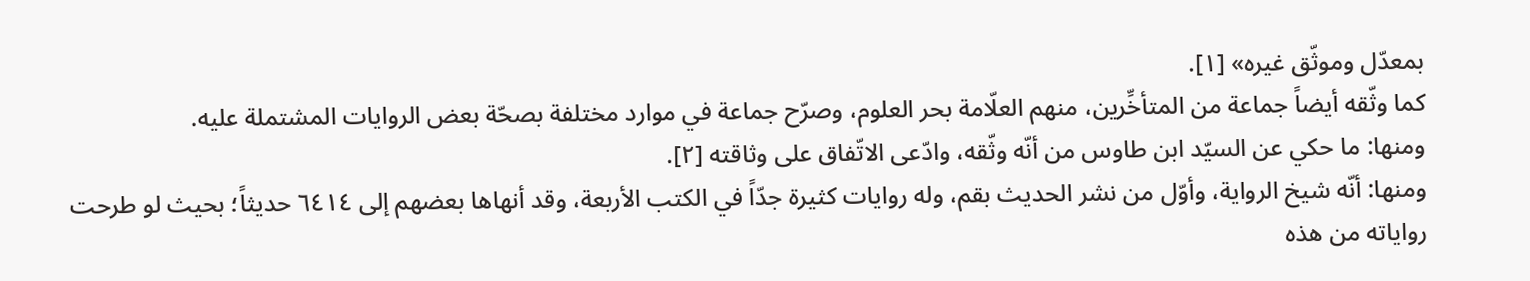بمعدّل وموثّق غيره» [١].
كما وثّقه أيضاً جماعة من المتأخِّرين، منهم العلّامة بحر العلوم، وصرّح جماعة في موارد مختلفة بصحّة بعض الروايات المشتملة عليه.
ومنها: ما حكي عن السيّد ابن طاوس من أنّه وثّقه، وادّعى الاتّفاق على وثاقته [٢].
ومنها: أنّه شيخ الرواية، وأوّل من نشر الحديث بقم، وله روايات كثيرة جدّاً في الكتب الأربعة، وقد أنهاها بعضهم إلى ٦٤١٤ حديثاً؛ بحيث لو طرحت رواياته من هذه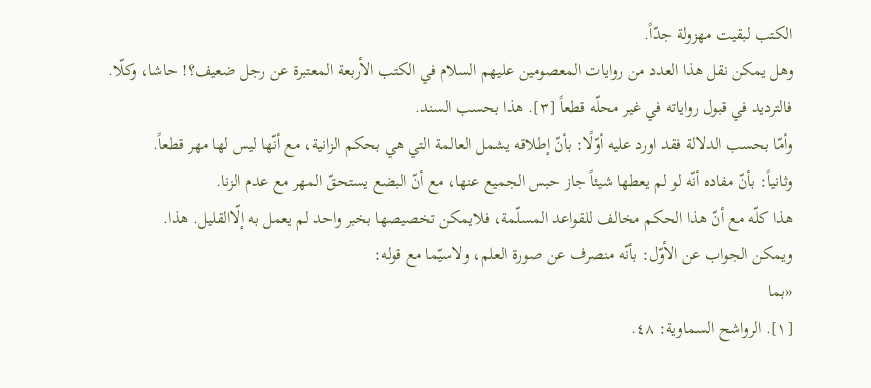الكتب لبقيت مهزولة جدّاً.
وهل يمكن نقل هذا العدد من روايات المعصومين عليهم السلام في الكتب الأربعة المعتبرة عن رجل ضعيف؟! حاشا، وكلّا.
فالترديد في قبول رواياته في غير محلّه قطعاً [٣]. هذا بحسب السند.
وأمّا بحسب الدلالة فقد اورد عليه أوّلًا: بأنّ إطلاقه يشمل العالمة التي هي بحكم الزانية، مع أنّها ليس لها مهر قطعاً.
وثانياً: بأنّ مفاده أنّه لو لم يعطها شيئاً جاز حبس الجميع عنها، مع أنّ البضع يستحقّ المهر مع عدم الزنا.
هذا كلّه مع أنّ هذا الحكم مخالف للقواعد المسلّمة، فلايمكن تخصيصها بخبر واحد لم يعمل به إلّاالقليل. هذا.
ويمكن الجواب عن الأوّل: بأنّه منصرف عن صورة العلم، ولاسيّما مع قوله:
«بما
[١]. الرواشح السماوية: ٤٨.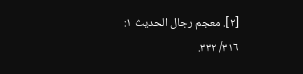[٢]. معجم رجال الحديث ١: ٣١٦/ ٣٣٢.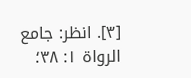[٣]. انظر: جامع الرواة ١: ٣٨؛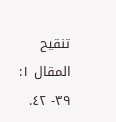تنقيح المقال ١: ٣٩- ٤٢.